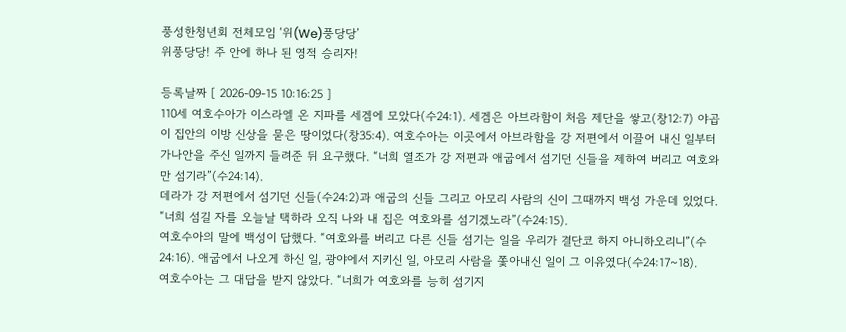풍성한청년회 전체모임 ‘위(We)풍당당’
위풍당당! 주 안에 하나 된 영적 승리자!

등록날짜 [ 2026-09-15 10:16:25 ]
110세 여호수아가 이스라엘 온 지파를 세겜에 모았다(수24:1). 세겜은 아브라함이 처음 제단을 쌓고(창12:7) 야곱이 집안의 이방 신상을 묻은 땅이었다(창35:4). 여호수아는 이곳에서 아브라함을 강 저편에서 이끌어 내신 일부터 가나안을 주신 일까지 들려준 뒤 요구했다. “너희 열조가 강 저편과 애굽에서 섬기던 신들을 제하여 버리고 여호와만 섬기라”(수24:14).
데라가 강 저편에서 섬기던 신들(수24:2)과 애굽의 신들 그리고 아모리 사람의 신이 그때까지 백성 가운데 있었다. “너희 섬길 자를 오늘날 택하라 오직 나와 내 집은 여호와를 섬기겠노라”(수24:15).
여호수아의 말에 백성이 답했다. “여호와를 버리고 다른 신들 섬기는 일을 우리가 결단코 하지 아니하오리니”(수24:16). 애굽에서 나오게 하신 일, 광야에서 지키신 일, 아모리 사람을 쫓아내신 일이 그 이유였다(수24:17~18).
여호수아는 그 대답을 받지 않았다. “너희가 여호와를 능히 섬기지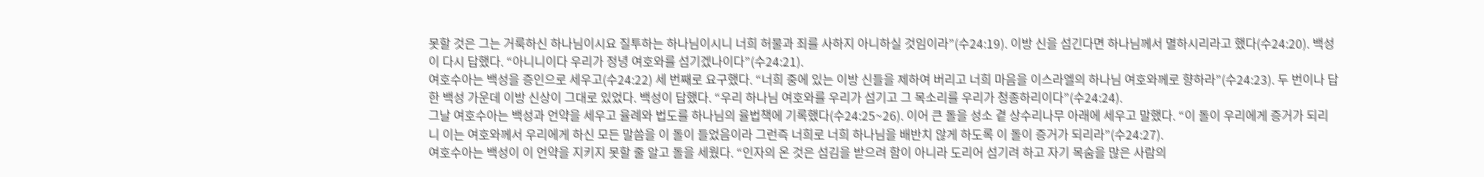못할 것은 그는 거룩하신 하나님이시요 질투하는 하나님이시니 너희 허물과 죄를 사하지 아니하실 것임이라”(수24:19). 이방 신을 섬긴다면 하나님께서 멸하시리라고 했다(수24:20). 백성이 다시 답했다. “아니니이다 우리가 정녕 여호와를 섬기겠나이다”(수24:21).
여호수아는 백성을 증인으로 세우고(수24:22) 세 번째로 요구했다. “너희 중에 있는 이방 신들을 제하여 버리고 너희 마음을 이스라엘의 하나님 여호와께로 향하라”(수24:23). 두 번이나 답한 백성 가운데 이방 신상이 그대로 있었다. 백성이 답했다. “우리 하나님 여호와를 우리가 섬기고 그 목소리를 우리가 청종하리이다”(수24:24).
그날 여호수아는 백성과 언약을 세우고 율례와 법도를 하나님의 율법책에 기록했다(수24:25~26). 이어 큰 돌을 성소 곁 상수리나무 아래에 세우고 말했다. “이 돌이 우리에게 증거가 되리니 이는 여호와께서 우리에게 하신 모든 말씀을 이 돌이 들었음이라 그런즉 너희로 너희 하나님을 배반치 않게 하도록 이 돌이 증거가 되리라”(수24:27).
여호수아는 백성이 이 언약을 지키지 못할 줄 알고 돌을 세웠다. “인자의 온 것은 섬김을 받으려 함이 아니라 도리어 섬기려 하고 자기 목숨을 많은 사람의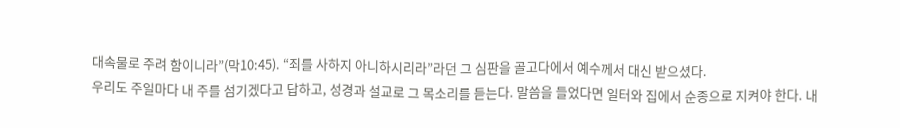대속물로 주려 함이니라”(막10:45). “죄를 사하지 아니하시리라”라던 그 심판을 골고다에서 예수께서 대신 받으셨다.
우리도 주일마다 내 주를 섬기겠다고 답하고, 성경과 설교로 그 목소리를 듣는다. 말씀을 들었다면 일터와 집에서 순종으로 지켜야 한다. 내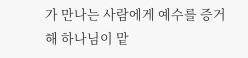가 만나는 사람에게 예수를 증거해 하나님이 맡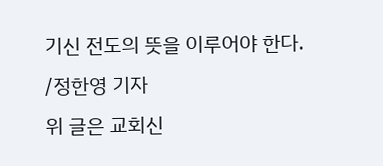기신 전도의 뜻을 이루어야 한다.
/정한영 기자
위 글은 교회신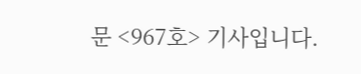문 <967호> 기사입니다.